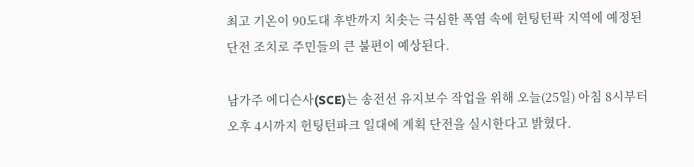최고 기온이 90도대 후반까지 치솟는 극심한 폭염 속에 헌팅턴팍 지역에 예정된 단전 조치로 주민들의 큰 불편이 예상된다.

남가주 에디슨사(SCE)는 송전선 유지보수 작업을 위해 오늘(25일) 아침 8시부터 오후 4시까지 헌팅턴파크 일대에 계획 단전을 실시한다고 밝혔다.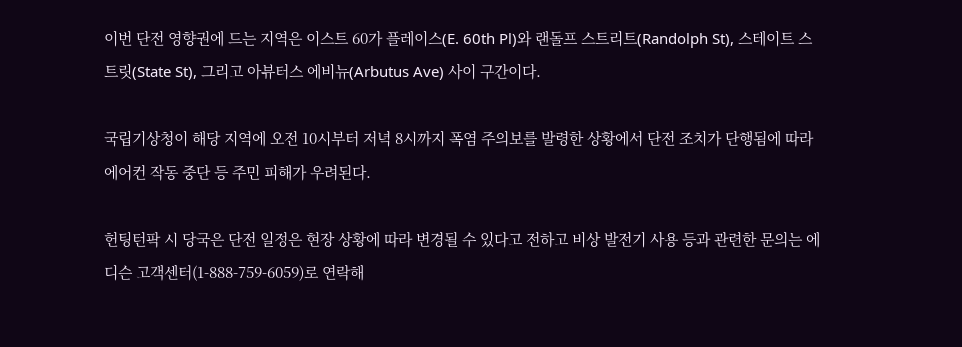이번 단전 영향권에 드는 지역은 이스트 60가 플레이스(E. 60th Pl)와 랜돌프 스트리트(Randolph St), 스테이트 스트릿(State St), 그리고 아뷰터스 에비뉴(Arbutus Ave) 사이 구간이다.

국립기상청이 해당 지역에 오전 10시부터 저녁 8시까지 폭염 주의보를 발령한 상황에서 단전 조치가 단행됨에 따라 에어컨 작동 중단 등 주민 피해가 우려된다.

헌팅턴팍 시 당국은 단전 일정은 현장 상황에 따라 변경될 수 있다고 전하고 비상 발전기 사용 등과 관련한 문의는 에디슨 고객센터(1-888-759-6059)로 연락해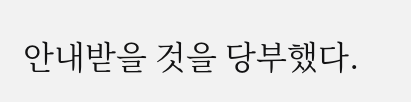안내받을 것을 당부했다.